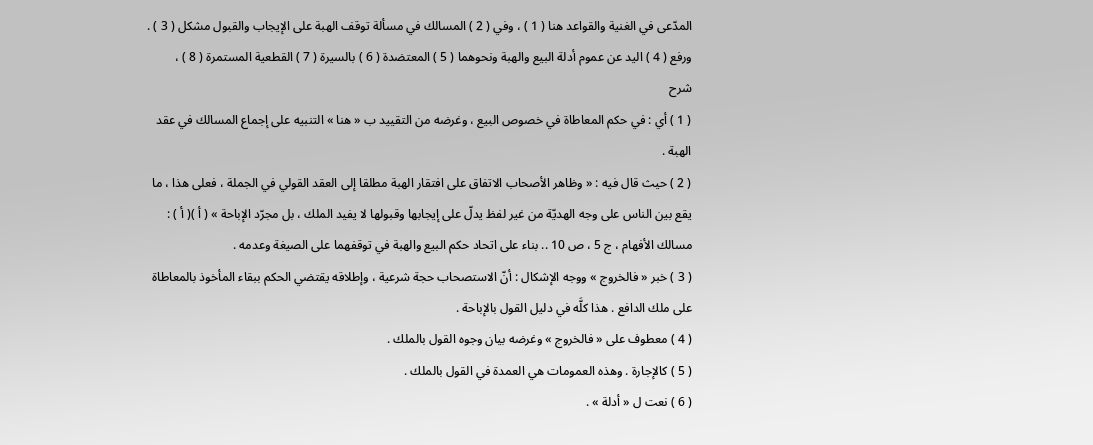المدّعى في الغنية والقواعد هنا ( 1 ) ، وفي ( 2 ) المسالك في مسألة توقف الهبة على الإيجاب والقبول مشكل ( 3 ) . ورفع ( 4 ) اليد عن عموم أدلة البيع والهبة ونحوهما ( 5 ) المعتضدة ( 6 ) بالسيرة ( 7 ) القطعية المستمرة ( 8 ) ،
شرح
( 1 ) أي : في حكم المعاطاة في خصوص البيع ، وغرضه من التقييد ب « هنا » التنبيه على إجماع المسالك في عقد الهبة .
( 2 ) حيث قال فيه : « وظاهر الأصحاب الاتفاق على افتقار الهبة مطلقا إلى العقد القولي في الجملة ، فعلى هذا ، ما يقع بين الناس على وجه الهديّة من غير لفظ يدلّ على إيجابها وقبولها لا يفيد الملك ، بل مجرّد الإباحة » ( أ )( أ ) : مسالك الأفهام ، ج 5 ، ص 10 .. بناء على اتحاد حكم البيع والهبة في توقفهما على الصيغة وعدمه .
( 3 ) خبر « فالخروج » ووجه الإشكال : أنّ الاستصحاب حجة شرعية ، وإطلاقه يقتضي الحكم ببقاء المأخوذ بالمعاطاة على ملك الدافع . هذا كلَّه في دليل القول بالإباحة .
( 4 ) معطوف على « فالخروج » وغرضه بيان وجوه القول بالملك .
( 5 ) كالإجارة . وهذه العمومات هي العمدة في القول بالملك .
( 6 ) نعت ل « أدلة » .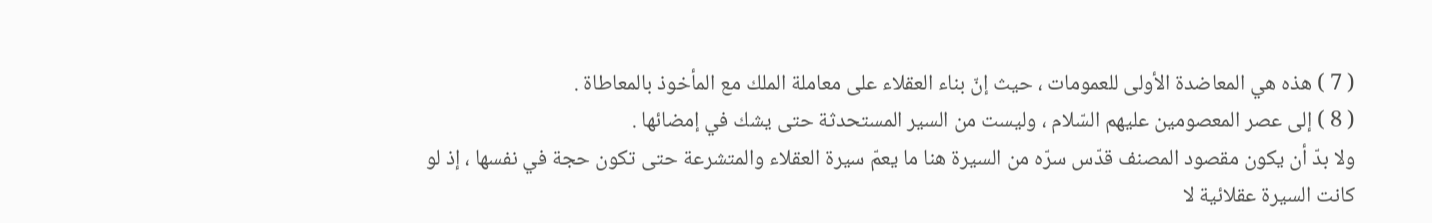( 7 ) هذه هي المعاضدة الأولى للعمومات ، حيث إنّ بناء العقلاء على معاملة الملك مع المأخوذ بالمعاطاة .
( 8 ) إلى عصر المعصومين عليهم السّلام ، وليست من السير المستحدثة حتى يشك في إمضائها .
ولا بدّ أن يكون مقصود المصنف قدّس سرّه من السيرة هنا ما يعمّ سيرة العقلاء والمتشرعة حتى تكون حجة في نفسها ، إذ لو كانت السيرة عقلائية لا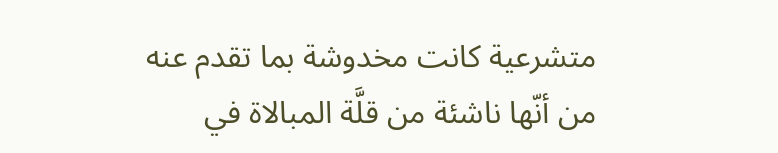متشرعية كانت مخدوشة بما تقدم عنه من أنّها ناشئة من قلَّة المبالاة في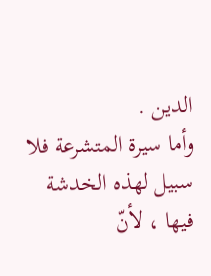الدين .
وأما سيرة المتشرعة فلا سبيل لهذه الخدشة فيها ، لأنّ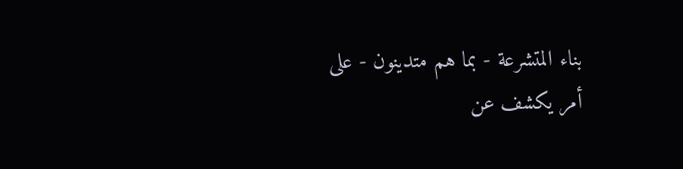بناء المتشرعة - بما هم متدينون - على أمر يكشف عن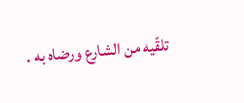تلقّيه من الشارع ورضاه به .